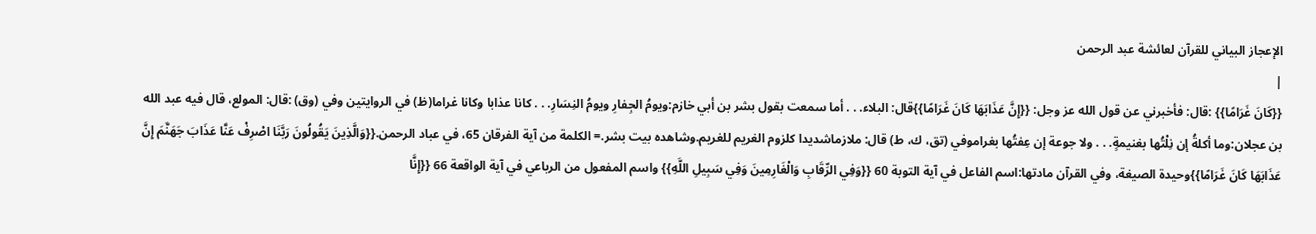الإعجاز البياني للقرآن لعائشة عبد الرحمن
|
{{كَانَ غَرَامًا}} :قال: فأخبرني عن قول الله عز وجل: {{إِنَّ عَذَابَهَا كَانَ غَرَامًا}}قال: البلاء. . . أما سمعت بقول بشر بن أبي خازم:ويومُ الجِفارِ ويومُ النِسَارِ. . . كانا عذابا وكانا غراما(ظ) في الروايتين وفي (وق) :قال: المولع، قال فيه عبد الله بن عجلان:وما أكلةُ إن نِلْتُها بغنيمةٍ. . . ولا جوعة إن عِفتُها بغراموفي (تق، ك، ط) قال: ملازماشديدا كلزوم الغريم للغريم.وشاهده بيت بشر.= الكلمة من آية الفرقان 65، في عباد الرحمن.{{وَالَّذِينَ يَقُولُونَ رَبَّنَا اصْرِفْ عَنَّا عَذَابَ جَهَنَّمَ إِنَّ عَذَابَهَا كَانَ غَرَامًا}}وحيدة الصيغة، وفي القرآن مادتها:اسم الفاعل في آية التوبة 60 {{وَفِي الرِّقَابِ وَالْغَارِمِينَ وَفِي سَبِيلِ اللَّهِ}} واسم المفعول من الرباعي في آية الواقعة 66 {{إِنَّا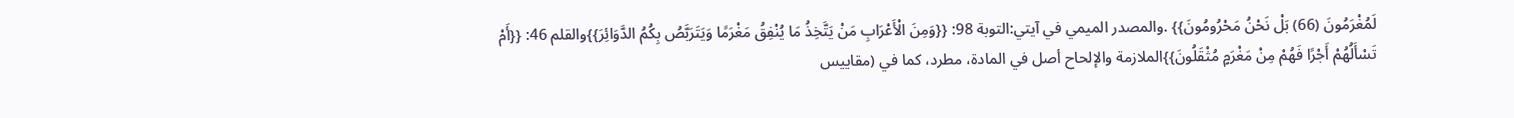لَمُغْرَمُونَ (66) بَلْ نَحْنُ مَحْرُومُونَ}} .والمصدر الميمي في آيتي:التوبة 98: {{وَمِنَ الْأَعْرَابِ مَنْ يَتَّخِذُ مَا يُنْفِقُ مَغْرَمًا وَيَتَرَبَّصُ بِكُمُ الدَّوَائِرَ}}والقلم 46: {{أَمْ تَسْأَلُهُمْ أَجْرًا فَهُمْ مِنْ مَغْرَمٍ مُثْقَلُونَ}}الملازمة والإلحاح أصل في المادة، مطرد، كما في (مقاييس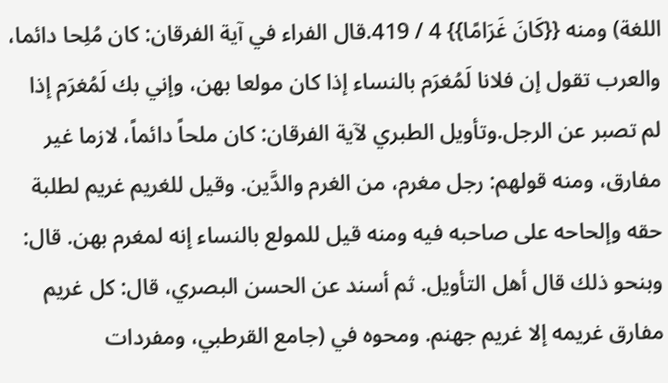اللغة) ومنه {{كَانَ غَرَامًا}} 4 / 419.قال الفراء في آية الفرقان: كان مُلِحا دائما، والعرب تقول إن فلانا لَمُغرَم بالنساء إذا كان مولعا بهن، وإني بك لَمُغرَم إذا لم تصبر عن الرجل.وتأويل الطبري لآية الفرقان: كان ملحاً دائماً، لازما غير مفارق، ومنه قولهم: رجل مغرم، من الغرم والدَّين. وقيل للغريم غريم لطلبة حقه وإلحاحه على صاحبه فيه ومنه قيل للمولع بالنساء إنه لمغرم بهن. قال: وبنحو ذلك قال أهل التأويل. ثم أسند عن الحسن البصري، قال: كل غريم مفارق غريمه إلا غريم جهنم. ومحوه في (جامع القرطبي، ومفردات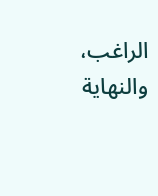الراغب، والنهاية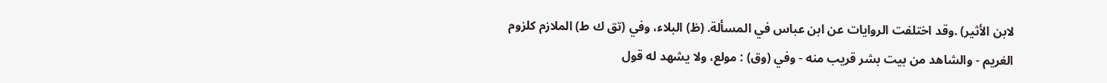لابن الأثير) .وقد اختلفت الروايات عن ابن عباس في المسألة. (ظ) البلاء، وفي (تق ك ط) الملازم كلزوم الغريم - والشاهد من بيت بشر قريب منه - وفي (وق) : مولع، ولا يشهد له قول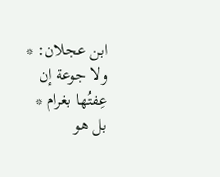ابن عجلان: * ولا جوعة إن عِفتُها بغرام * بل هو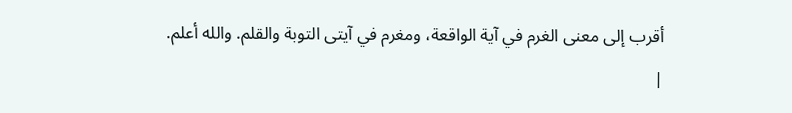أقرب إلى معنى الغرم في آية الواقعة، ومغرم في آيتى التوبة والقلم. والله أعلم.
|